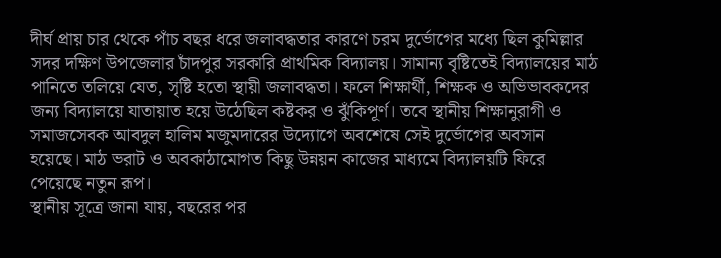দীর্ঘ প্রায় চার থেকে পাঁচ বছর ধরে জলাবদ্ধতার কারণে চরম দুর্ভোগের মধ্যে ছিল কুমিল্লার সদর দক্ষিণ উপজেলার চাঁদপুর সরকারি প্রাথমিক বিদ্যালয়। সামান্য বৃষ্টিতেই বিদ্যালয়ের মাঠ পানিতে তলিয়ে যেত, সৃষ্টি হতো স্থায়ী জলাবদ্ধতা। ফলে শিক্ষার্থী, শিক্ষক ও অভিভাবকদের জন্য বিদ্যালয়ে যাতায়াত হয়ে উঠেছিল কষ্টকর ও ঝুঁকিপূর্ণ। তবে স্থানীয় শিক্ষানুরাগী ও সমাজসেবক আবদুল হালিম মজুমদারের উদ্যোগে অবশেষে সেই দুর্ভোগের অবসান হয়েছে। মাঠ ভরাট ও অবকাঠামোগত কিছু উন্নয়ন কাজের মাধ্যমে বিদ্যালয়টি ফিরে পেয়েছে নতুন রূপ।
স্থানীয় সূত্রে জানা যায়, বছরের পর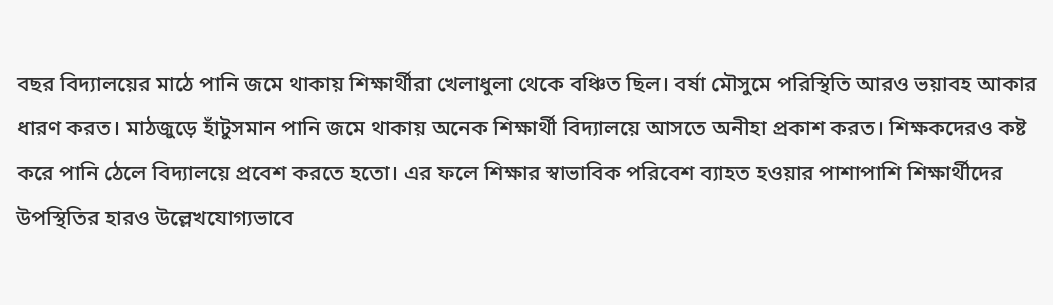বছর বিদ্যালয়ের মাঠে পানি জমে থাকায় শিক্ষার্থীরা খেলাধুলা থেকে বঞ্চিত ছিল। বর্ষা মৌসুমে পরিস্থিতি আরও ভয়াবহ আকার ধারণ করত। মাঠজুড়ে হাঁটুসমান পানি জমে থাকায় অনেক শিক্ষার্থী বিদ্যালয়ে আসতে অনীহা প্রকাশ করত। শিক্ষকদেরও কষ্ট করে পানি ঠেলে বিদ্যালয়ে প্রবেশ করতে হতো। এর ফলে শিক্ষার স্বাভাবিক পরিবেশ ব্যাহত হওয়ার পাশাপাশি শিক্ষার্থীদের উপস্থিতির হারও উল্লেখযোগ্যভাবে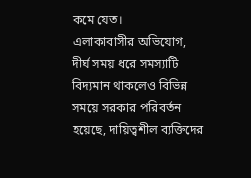কমে যেত।
এলাকাবাসীর অভিযোগ, দীর্ঘ সময় ধরে সমস্যাটি বিদ্যমান থাকলেও বিভিন্ন সময়ে সরকার পরিবর্তন হয়েছে, দায়িত্বশীল ব্যক্তিদের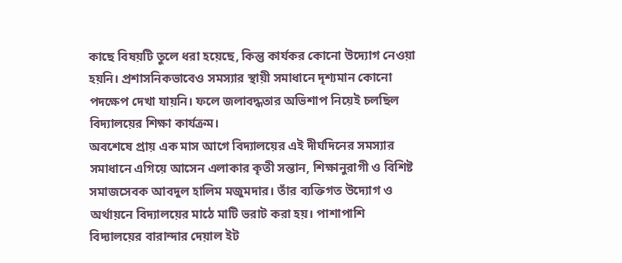কাছে বিষয়টি তুলে ধরা হয়েছে, কিন্তু কার্যকর কোনো উদ্যোগ নেওয়া হয়নি। প্রশাসনিকভাবেও সমস্যার স্থায়ী সমাধানে দৃশ্যমান কোনো পদক্ষেপ দেখা যায়নি। ফলে জলাবদ্ধতার অভিশাপ নিয়েই চলছিল বিদ্যালয়ের শিক্ষা কার্যক্রম।
অবশেষে প্রায় এক মাস আগে বিদ্যালয়ের এই দীর্ঘদিনের সমস্যার সমাধানে এগিয়ে আসেন এলাকার কৃতী সন্তান, শিক্ষানুরাগী ও বিশিষ্ট সমাজসেবক আবদুল হালিম মজুমদার। তাঁর ব্যক্তিগত উদ্যোগ ও অর্থায়নে বিদ্যালয়ের মাঠে মাটি ভরাট করা হয়। পাশাপাশি বিদ্যালয়ের বারান্দার দেয়াল ইট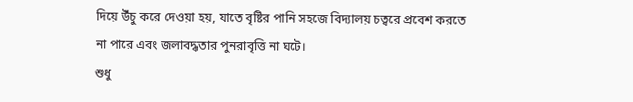দিয়ে উঁচু করে দেওয়া হয়, যাতে বৃষ্টির পানি সহজে বিদ্যালয় চত্বরে প্রবেশ করতে না পারে এবং জলাবদ্ধতার পুনরাবৃত্তি না ঘটে।
শুধু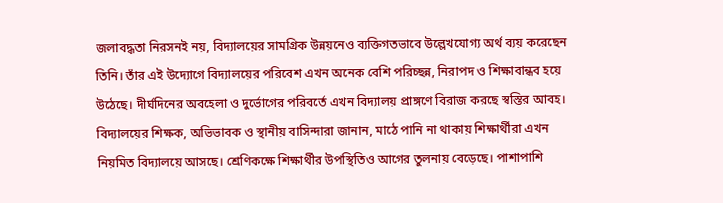জলাবদ্ধতা নিরসনই নয়, বিদ্যালয়ের সামগ্রিক উন্নয়নেও ব্যক্তিগতভাবে উল্লেখযোগ্য অর্থ ব্যয় করেছেন তিনি। তাঁর এই উদ্যোগে বিদ্যালয়ের পরিবেশ এখন অনেক বেশি পরিচ্ছন্ন, নিরাপদ ও শিক্ষাবান্ধব হয়ে উঠেছে। দীর্ঘদিনের অবহেলা ও দুর্ভোগের পরিবর্তে এখন বিদ্যালয় প্রাঙ্গণে বিরাজ করছে স্বস্তির আবহ।
বিদ্যালয়ের শিক্ষক, অভিভাবক ও স্থানীয় বাসিন্দারা জানান, মাঠে পানি না থাকায় শিক্ষার্থীরা এখন নিয়মিত বিদ্যালয়ে আসছে। শ্রেণিকক্ষে শিক্ষার্থীর উপস্থিতিও আগের তুলনায় বেড়েছে। পাশাপাশি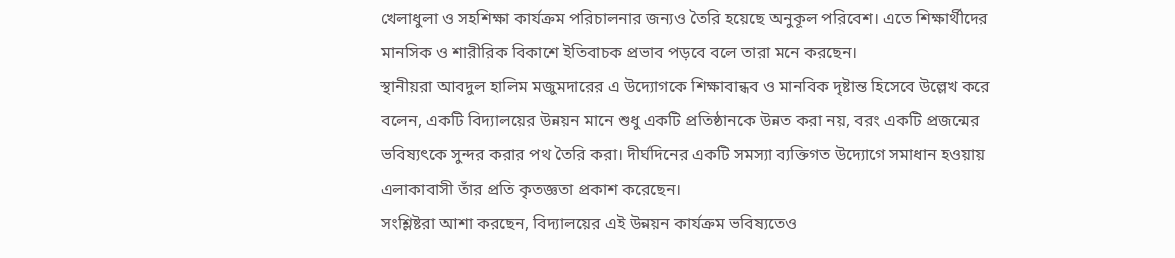খেলাধুলা ও সহশিক্ষা কার্যক্রম পরিচালনার জন্যও তৈরি হয়েছে অনুকূল পরিবেশ। এতে শিক্ষার্থীদের মানসিক ও শারীরিক বিকাশে ইতিবাচক প্রভাব পড়বে বলে তারা মনে করছেন।
স্থানীয়রা আবদুল হালিম মজুমদারের এ উদ্যোগকে শিক্ষাবান্ধব ও মানবিক দৃষ্টান্ত হিসেবে উল্লেখ করে বলেন, একটি বিদ্যালয়ের উন্নয়ন মানে শুধু একটি প্রতিষ্ঠানকে উন্নত করা নয়, বরং একটি প্রজন্মের ভবিষ্যৎকে সুন্দর করার পথ তৈরি করা। দীর্ঘদিনের একটি সমস্যা ব্যক্তিগত উদ্যোগে সমাধান হওয়ায় এলাকাবাসী তাঁর প্রতি কৃতজ্ঞতা প্রকাশ করেছেন।
সংশ্লিষ্টরা আশা করছেন, বিদ্যালয়ের এই উন্নয়ন কার্যক্রম ভবিষ্যতেও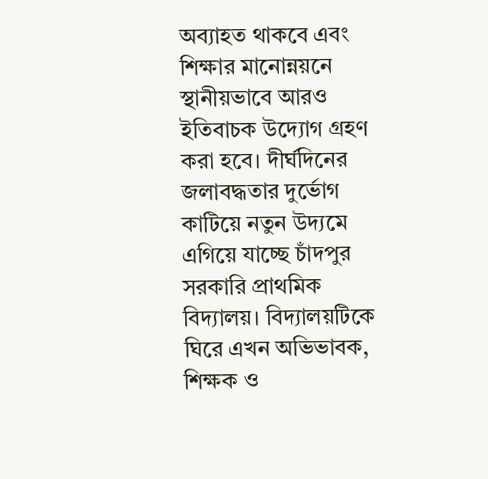অব্যাহত থাকবে এবং শিক্ষার মানোন্নয়নে স্থানীয়ভাবে আরও ইতিবাচক উদ্যোগ গ্রহণ করা হবে। দীর্ঘদিনের জলাবদ্ধতার দুর্ভোগ কাটিয়ে নতুন উদ্যমে এগিয়ে যাচ্ছে চাঁদপুর সরকারি প্রাথমিক বিদ্যালয়। বিদ্যালয়টিকে ঘিরে এখন অভিভাবক, শিক্ষক ও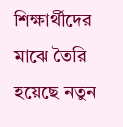শিক্ষার্থীদের মাঝে তৈরি হয়েছে নতুন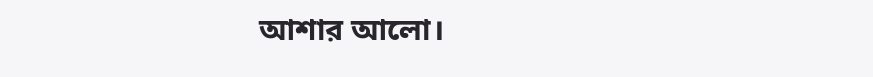আশার আলো।